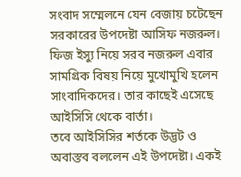সংবাদ সম্মেলনে যেন বেজায় চটেছেন সরকারের উপদেষ্টা আসিফ নজরুল। ফিজ ইস্যু নিয়ে সরব নজরুল এবার সামগ্রিক বিষয় নিয়ে মুখোমুখি হলেন সাংবাদিকদের। তার কাছেই এসেছে আইসিসি থেকে বার্তা।
তবে আইসিসির শর্তকে উদ্ভট ও অবাস্তব বললেন এই উপদেষ্টা। একই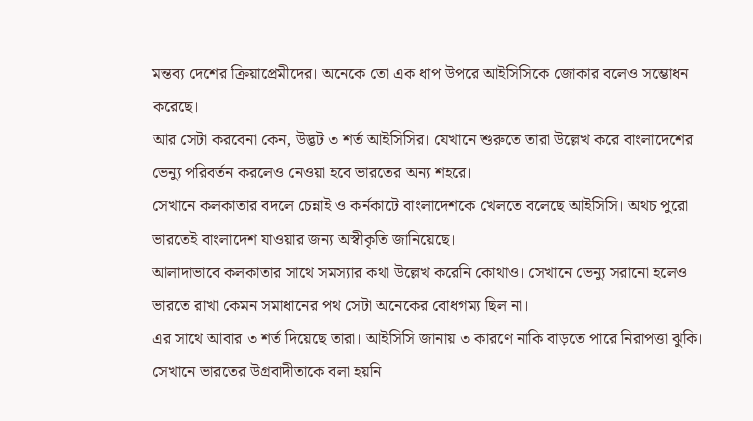মন্তব্য দেশের ক্রিয়াপ্রেমীদের। অনেকে তো এক ধাপ উপরে আইসিসিকে জোকার বলেও সম্ভোধন করেছে।
আর সেটা করবেনা কেন, উদ্ভট ৩ শর্ত আইসিসির। যেখানে শুরুতে তারা উল্লেখ করে বাংলাদেশের ভেন্যু পরিবর্তন করলেও নেওয়া হবে ভারতের অন্য শহরে।
সেখানে কলকাতার বদলে চেন্নাই ও কর্নকাটে বাংলাদেশকে খেলতে বলেছে আইসিসি। অথচ পুরো ভারতেই বাংলাদেশ যাওয়ার জন্য অস্বীকৃতি জানিয়েছে।
আলাদাভাবে কলকাতার সাথে সমস্যার কথা উল্লেখ করেনি কোথাও। সেখানে ভেন্যু সরানো হলেও ভারতে রাখা কেমন সমাধানের পথ সেটা অনেকের বোধগম্য ছিল না।
এর সাথে আবার ৩ শর্ত দিয়েছে তারা। আইসিসি জানায় ৩ কারণে নাকি বাড়তে পারে নিরাপত্তা ঝুকি।
সেখানে ভারতের উগ্রবাদীতাকে বলা হয়নি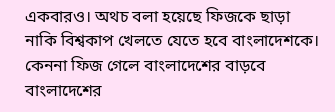একবারও। অথচ বলা হয়েছে ফিজকে ছাড়া নাকি বিশ্বকাপ খেলতে যেতে হবে বাংলাদেশকে। কেননা ফিজ গেলে বাংলাদেশের বাড়বে বাংলাদেশের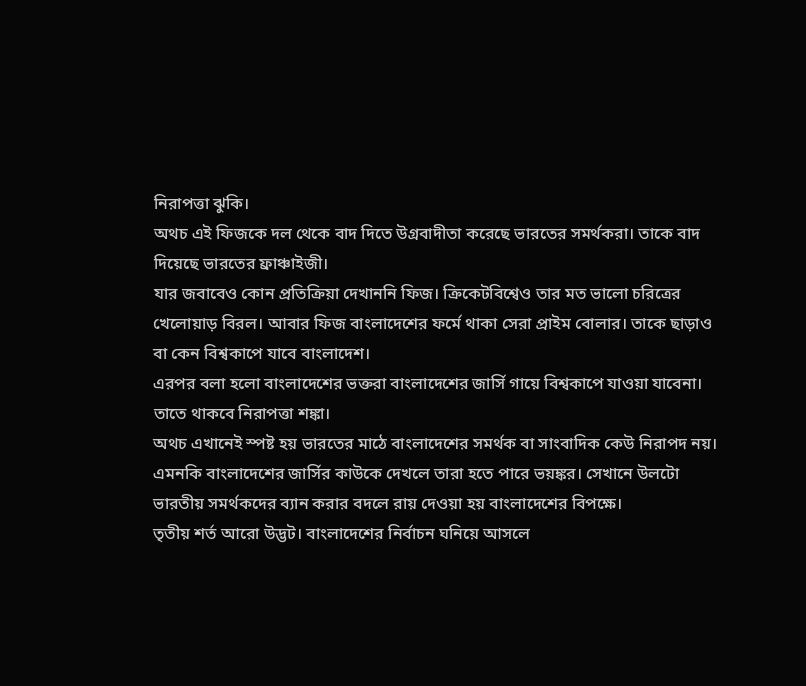নিরাপত্তা ঝুকি।
অথচ এই ফিজকে দল থেকে বাদ দিতে উগ্রবাদীতা করেছে ভারতের সমর্থকরা। তাকে বাদ দিয়েছে ভারতের ফ্রাঞ্চাইজী।
যার জবাবেও কোন প্রতিক্রিয়া দেখাননি ফিজ। ক্রিকেটবিশ্বেও তার মত ভালো চরিত্রের খেলোয়াড় বিরল। আবার ফিজ বাংলাদেশের ফর্মে থাকা সেরা প্রাইম বোলার। তাকে ছাড়াও বা কেন বিশ্বকাপে যাবে বাংলাদেশ।
এরপর বলা হলো বাংলাদেশের ভক্তরা বাংলাদেশের জার্সি গায়ে বিশ্বকাপে যাওয়া যাবেনা। তাতে থাকবে নিরাপত্তা শঙ্কা।
অথচ এখানেই স্পষ্ট হয় ভারতের মাঠে বাংলাদেশের সমর্থক বা সাংবাদিক কেউ নিরাপদ নয়। এমনকি বাংলাদেশের জার্সির কাউকে দেখলে তারা হতে পারে ভয়ঙ্কর। সেখানে উলটো ভারতীয় সমর্থকদের ব্যান করার বদলে রায় দেওয়া হয় বাংলাদেশের বিপক্ষে।
তৃতীয় শর্ত আরো উদ্ভট। বাংলাদেশের নির্বাচন ঘনিয়ে আসলে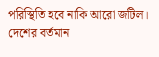পরিস্থিতি হবে নাকি আরো জটিল।
দেশের বর্তমান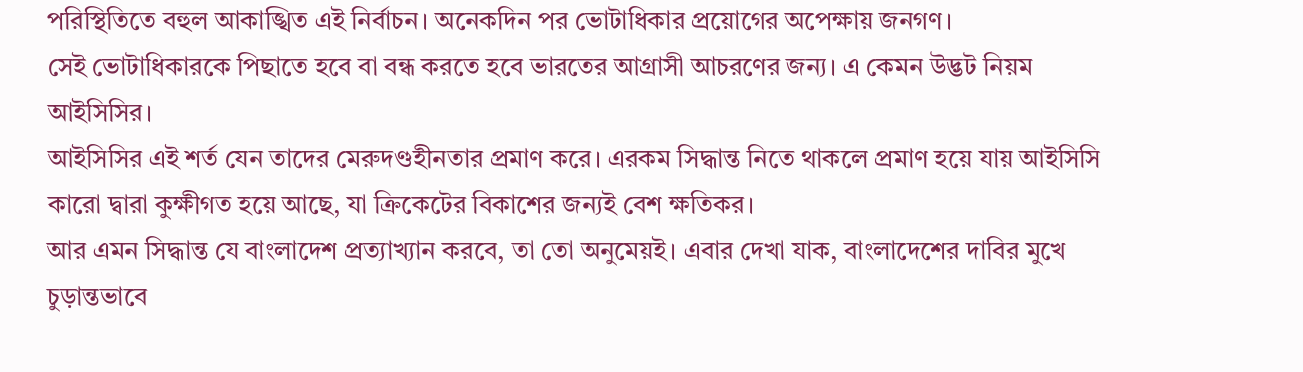পরিস্থিতিতে বহুল আকাঙ্খিত এই নির্বাচন। অনেকদিন পর ভোটাধিকার প্রয়োগের অপেক্ষায় জনগণ।
সেই ভোটাধিকারকে পিছাতে হবে বা বন্ধ করতে হবে ভারতের আগ্রাসী আচরণের জন্য। এ কেমন উদ্ভট নিয়ম আইসিসির।
আইসিসির এই শর্ত যেন তাদের মেরুদণ্ডহীনতার প্রমাণ করে। এরকম সিদ্ধান্ত নিতে থাকলে প্রমাণ হয়ে যায় আইসিসি কারো দ্বারা কুক্ষীগত হয়ে আছে, যা ক্রিকেটের বিকাশের জন্যই বেশ ক্ষতিকর।
আর এমন সিদ্ধান্ত যে বাংলাদেশ প্রত্যাখ্যান করবে, তা তো অনুমেয়ই। এবার দেখা যাক, বাংলাদেশের দাবির মুখে চুড়ান্তভাবে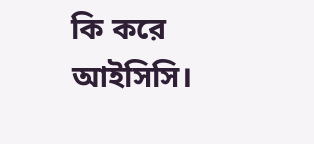কি করে আইসিসি।